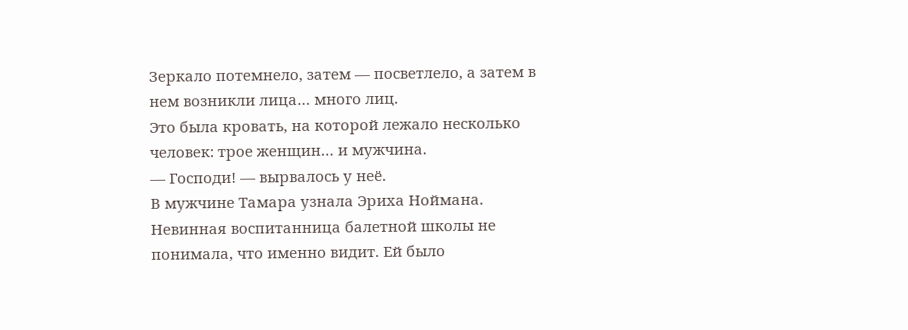Зеркало потемнело, затем — посветлело, а затем в нем возникли лица… много лиц.
Это была кровать, на которой лежало несколько человек: трое женщин… и мужчина.
— Господи! — вырвалось у неё.
В мужчине Тамара узнала Эриха Ноймана.
Невинная воспитанница балетной школы не понимала, что именно видит. Ей было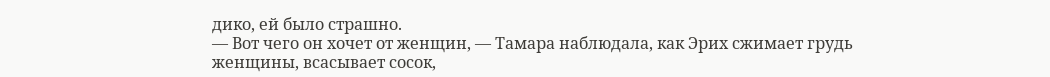дико, ей было страшно.
— Вот чего он хочет от женщин, — Тамара наблюдала, как Эрих сжимает грудь женщины, всасывает сосок,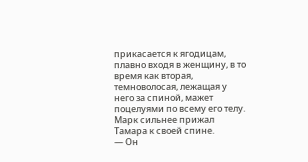прикасается к ягодицам, плавно входя в женщину, в то время как вторая, темноволосая, лежащая у него за спиной, мажет поцелуями по всему его телу.
Марк сильнее прижал Тамара к своей спине.
— Он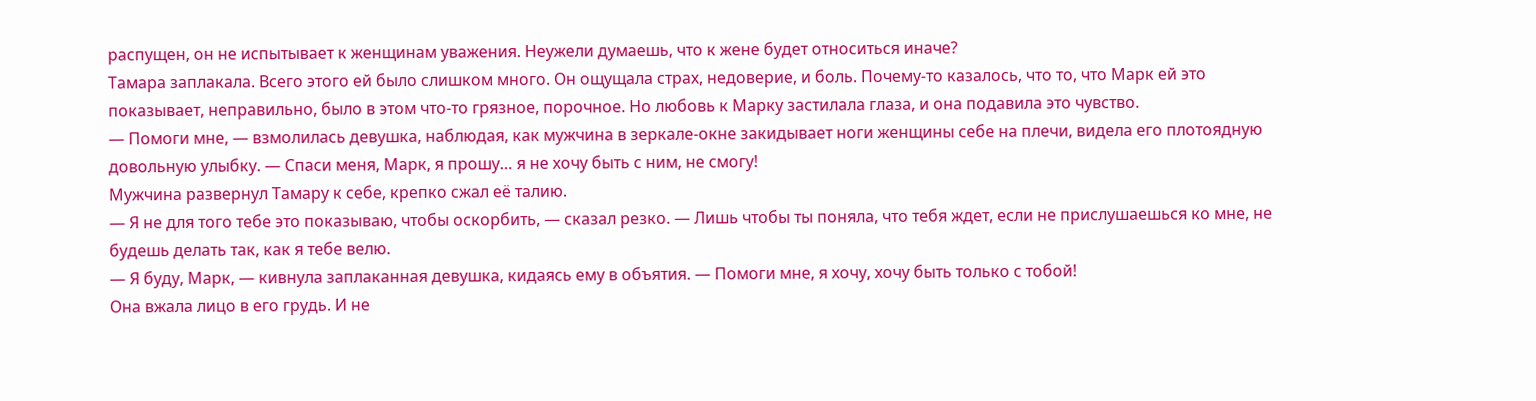распущен, он не испытывает к женщинам уважения. Неужели думаешь, что к жене будет относиться иначе?
Тамара заплакала. Всего этого ей было слишком много. Он ощущала страх, недоверие, и боль. Почему-то казалось, что то, что Марк ей это показывает, неправильно, было в этом что-то грязное, порочное. Но любовь к Марку застилала глаза, и она подавила это чувство.
— Помоги мне, — взмолилась девушка, наблюдая, как мужчина в зеркале-окне закидывает ноги женщины себе на плечи, видела его плотоядную довольную улыбку. — Спаси меня, Марк, я прошу… я не хочу быть с ним, не смогу!
Мужчина развернул Тамару к себе, крепко сжал её талию.
— Я не для того тебе это показываю, чтобы оскорбить, — сказал резко. — Лишь чтобы ты поняла, что тебя ждет, если не прислушаешься ко мне, не будешь делать так, как я тебе велю.
— Я буду, Марк, — кивнула заплаканная девушка, кидаясь ему в объятия. — Помоги мне, я хочу, хочу быть только с тобой!
Она вжала лицо в его грудь. И не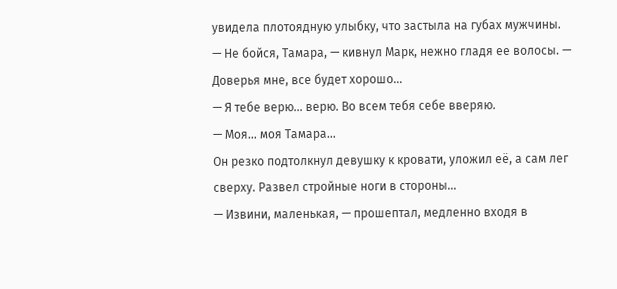увидела плотоядную улыбку, что застыла на губах мужчины.
— Не бойся, Тамара, — кивнул Марк, нежно гладя ее волосы. — Доверья мне, все будет хорошо…
— Я тебе верю… верю. Во всем тебя себе вверяю.
— Моя… моя Тамара…
Он резко подтолкнул девушку к кровати, уложил её, а сам лег сверху. Развел стройные ноги в стороны…
— Извини, маленькая, — прошептал, медленно входя в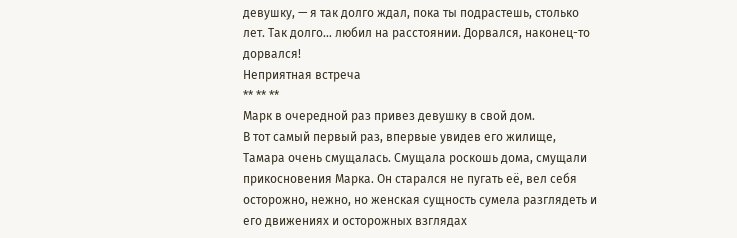девушку, — я так долго ждал, пока ты подрастешь, столько лет. Так долго… любил на расстоянии. Дорвался, наконец-то дорвался!
Неприятная встреча
** ** **
Марк в очередной раз привез девушку в свой дом.
В тот самый первый раз, впервые увидев его жилище, Тамара очень смущалась. Смущала роскошь дома, смущали прикосновения Марка. Он старался не пугать её, вел себя осторожно, нежно, но женская сущность сумела разглядеть и его движениях и осторожных взглядах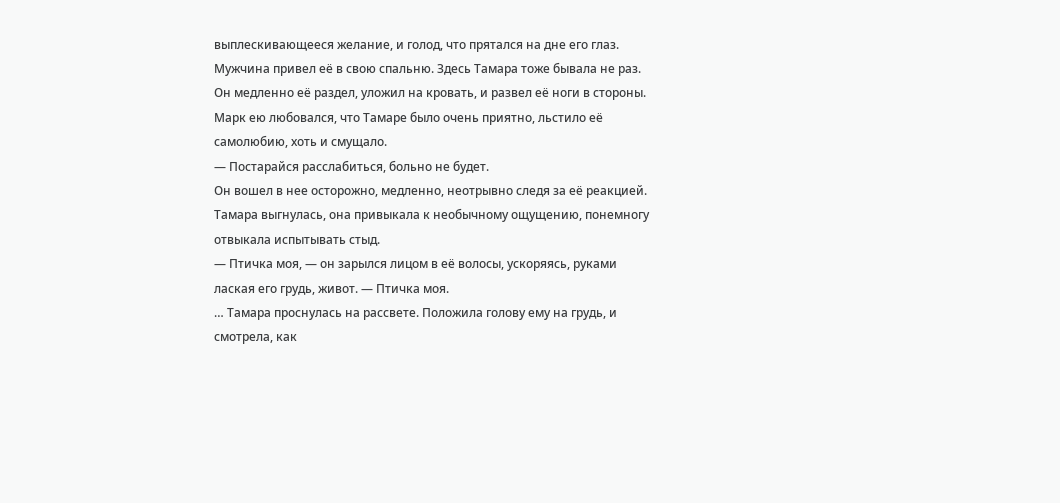выплескивающееся желание, и голод, что прятался на дне его глаз.
Мужчина привел её в свою спальню. Здесь Тамара тоже бывала не раз. Он медленно её раздел, уложил на кровать, и развел её ноги в стороны. Марк ею любовался, что Тамаре было очень приятно, льстило её самолюбию, хоть и смущало.
— Постарайся расслабиться, больно не будет.
Он вошел в нее осторожно, медленно, неотрывно следя за её реакцией. Тамара выгнулась, она привыкала к необычному ощущению, понемногу отвыкала испытывать стыд.
— Птичка моя, — он зарылся лицом в её волосы, ускоряясь, руками лаская его грудь, живот. — Птичка моя.
… Тамара проснулась на рассвете. Положила голову ему на грудь, и смотрела, как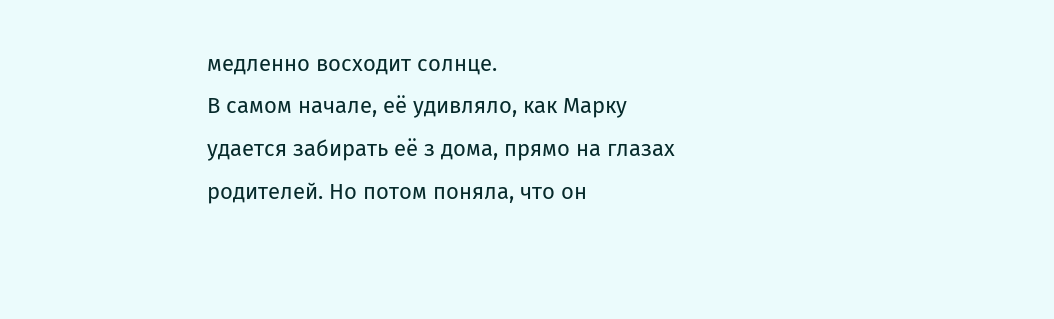медленно восходит солнце.
В самом начале, её удивляло, как Марку удается забирать её з дома, прямо на глазах родителей. Но потом поняла, что он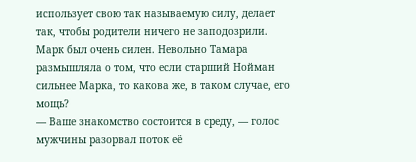использует свою так называемую силу, делает так, чтобы родители ничего не заподозрили.
Марк был очень силен. Невольно Тамара размышляла о том, что если старший Нойман сильнее Марка, то какова же, в таком случае, его мощь?
— Ваше знакомство состоится в среду, — голос мужчины разорвал поток её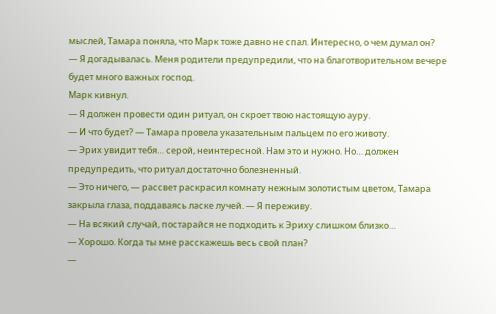мыслей, Тамара поняла, что Марк тоже давно не спал. Интересно, о чем думал он?
— Я догадывалась. Меня родители предупредили, что на благотворительном вечере будет много важных господ.
Марк кивнул.
— Я должен провести один ритуал, он скроет твою настоящую ауру.
— И что будет? — Тамара провела указательным пальцем по его животу.
— Эрих увидит тебя… серой, неинтересной. Нам это и нужно. Но… должен предупредить, что ритуал достаточно болезненный.
— Это ничего, — рассвет раскрасил комнату нежным золотистым цветом, Тамара закрыла глаза, поддаваясь ласке лучей. — Я переживу.
— На всякий случай, постарайся не подходить к Эриху слишком близко…
— Хорошо. Когда ты мне расскажешь весь свой план?
—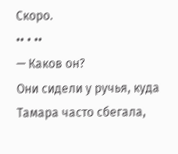Скоро.
•• • ••
— Каков он?
Они сидели у ручья, куда Тамара часто сбегала,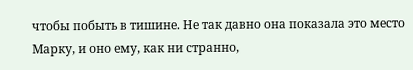чтобы побыть в тишине. Не так давно она показала это место Марку, и оно ему, как ни странно,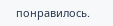понравилось.